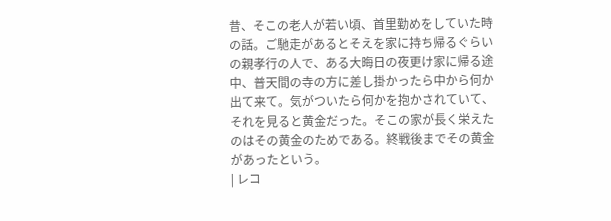昔、そこの老人が若い頃、首里勤めをしていた時の話。ご馳走があるとそえを家に持ち帰るぐらいの親孝行の人で、ある大晦日の夜更け家に帰る途中、普天間の寺の方に差し掛かったら中から何か出て来て。気がついたら何かを抱かされていて、それを見ると黄金だった。そこの家が長く栄えたのはその黄金のためである。終戦後までその黄金があったという。
| レコ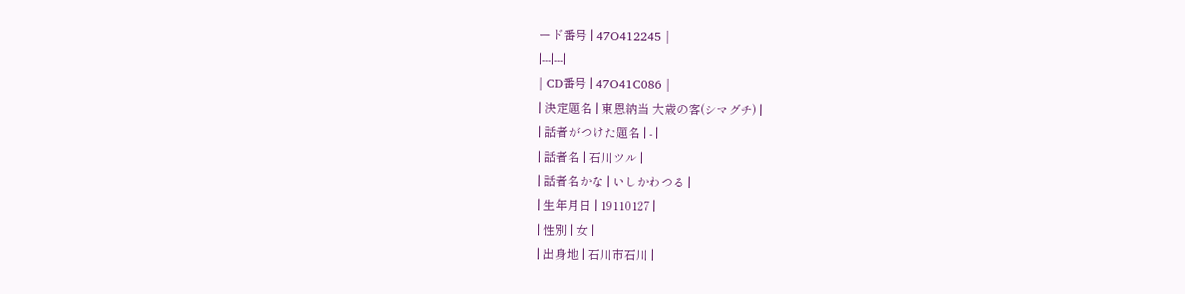ード番号 | 47O412245 |
|---|---|
| CD番号 | 47O41C086 |
| 決定題名 | 東恩納当 大歳の客(シマグチ) |
| 話者がつけた題名 | - |
| 話者名 | 石川ツル |
| 話者名かな | いしかわつる |
| 生年月日 | 19110127 |
| 性別 | 女 |
| 出身地 | 石川市石川 |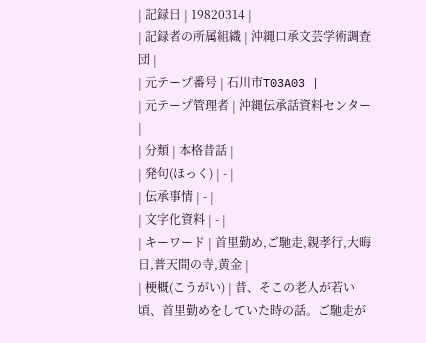| 記録日 | 19820314 |
| 記録者の所属組織 | 沖縄口承文芸学術調査団 |
| 元テープ番号 | 石川市T03A03 |
| 元テープ管理者 | 沖縄伝承話資料センター |
| 分類 | 本格昔話 |
| 発句(ほっく) | - |
| 伝承事情 | - |
| 文字化資料 | - |
| キーワード | 首里勤め,ご馳走,親孝行,大晦日,普天間の寺,黄金 |
| 梗概(こうがい) | 昔、そこの老人が若い頃、首里勤めをしていた時の話。ご馳走が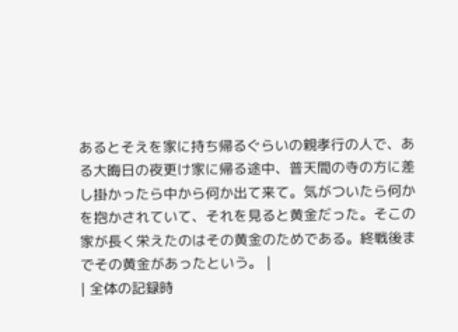あるとそえを家に持ち帰るぐらいの親孝行の人で、ある大晦日の夜更け家に帰る途中、普天間の寺の方に差し掛かったら中から何か出て来て。気がついたら何かを抱かされていて、それを見ると黄金だった。そこの家が長く栄えたのはその黄金のためである。終戦後までその黄金があったという。 |
| 全体の記録時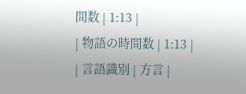間数 | 1:13 |
| 物語の時間数 | 1:13 |
| 言語識別 | 方言 |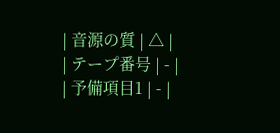| 音源の質 | △ |
| テープ番号 | - |
| 予備項目1 | - |